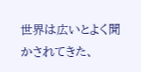世界は広いとよく聞かされてきた、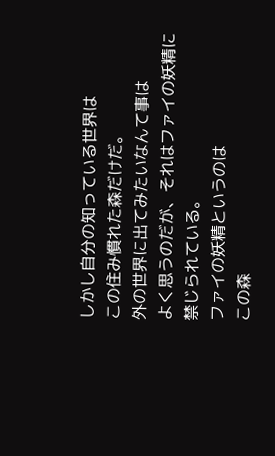しかし自分の知っている世界は
この住み慣れた森だけだ。
外の世界に出てみたいなんて事は
よく思うのだが、それはファイの妖精に
禁じられている。
ファイの妖精というのは
この森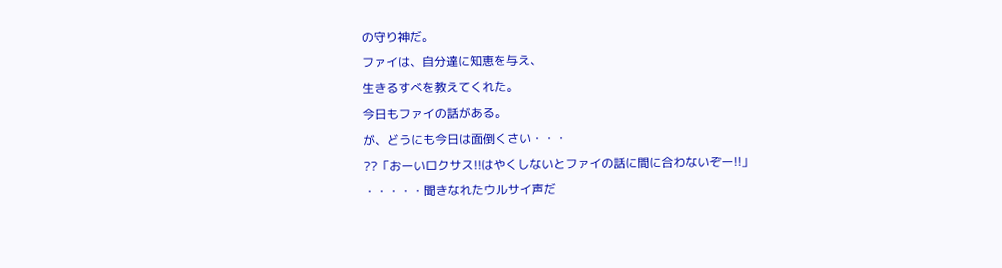の守り神だ。
ファイは、自分達に知恵を与え、
生きるすべを教えてくれた。
今日もファイの話がある。
が、どうにも今日は面倒くさい・・・
??「おーいロクサス!!はやくしないとファイの話に間に合わないぞー!!」
・・・・・聞きなれたウルサイ声だ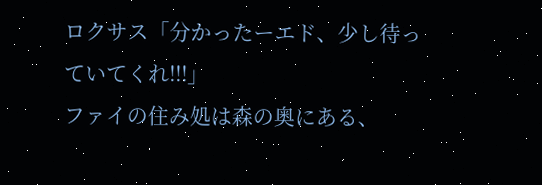ロクサス「分かったーエド、少し待っていてくれ!!!」
ファイの住み処は森の奥にある、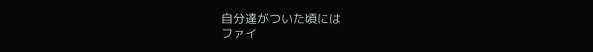自分達がついた頃には
ファイ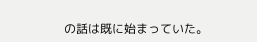の話は既に始まっていた。